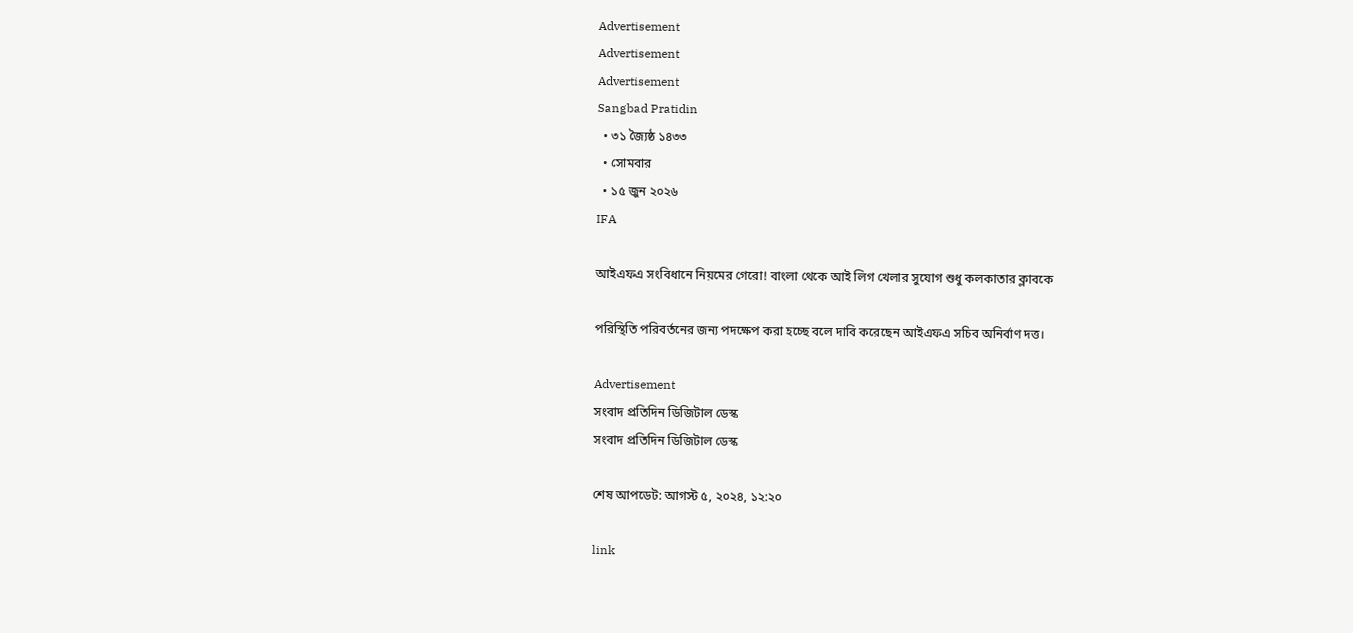Advertisement
Advertisement
Advertisement
Sangbad Pratidin
  • ৩১ জ্যৈষ্ঠ ১৪৩৩
  • সোমবার
  • ১৫ জুন ২০২৬
IFA

আইএফএ সংবিধানে নিয়মের গেরো! বাংলা থেকে আই লিগ খেলার সুযোগ শুধু কলকাতার ক্লাবকে

পরিস্থিতি পরিবর্তনের জন্য পদক্ষেপ করা হচ্ছে বলে দাবি করেছেন আইএফএ সচিব অনির্বাণ দত্ত।

Advertisement
সংবাদ প্রতিদিন ডিজিটাল ডেস্ক
সংবাদ প্রতিদিন ডিজিটাল ডেস্ক

শেষ আপডেট: আগস্ট ৫, ২০২৪, ১২:২০

link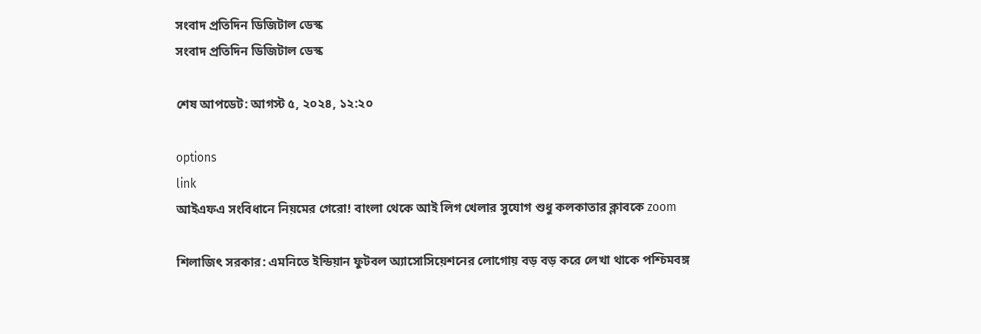সংবাদ প্রতিদিন ডিজিটাল ডেস্ক
সংবাদ প্রতিদিন ডিজিটাল ডেস্ক

শেষ আপডেট: আগস্ট ৫, ২০২৪, ১২:২০

options
link
আইএফএ সংবিধানে নিয়মের গেরো! বাংলা থেকে আই লিগ খেলার সুযোগ শুধু কলকাতার ক্লাবকে zoom

শিলাজিৎ সরকার: এমনিতে ইন্ডিয়ান ফুটবল অ্যাসোসিয়েশনের লোগোয় বড় বড় করে লেখা থাকে পশ্চিমবঙ্গ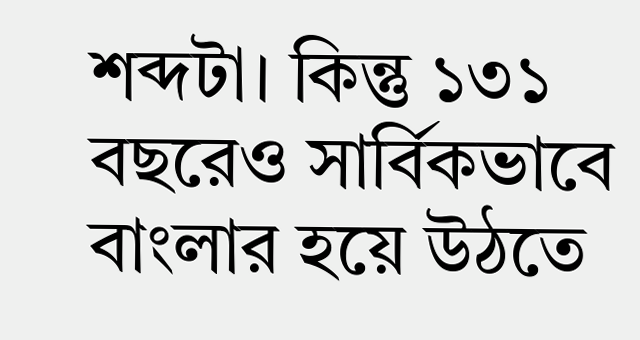শব্দটা। কিন্তু ১৩১ বছরেও সার্বিকভাবে বাংলার হয়ে উঠতে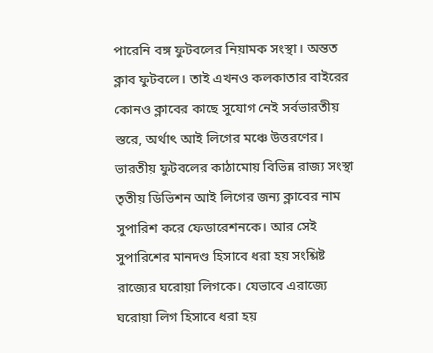পারেনি বঙ্গ ফুটবলের নিয়ামক সংস্থা। অন্তত ক্লাব ফুটবলে। তাই এখনও কলকাতার বাইরের কোনও ক্লাবের কাছে সুযোগ নেই সর্বভারতীয় স্তরে, অর্থাৎ আই লিগের মঞ্চে উত্তরণের।
ভারতীয় ফুটবলের কাঠামোয় বিভিন্ন রাজ্য সংস্থা তৃতীয় ডিভিশন আই লিগের জন্য ক্লাবের নাম সুপারিশ করে ফেডারেশনকে। আর সেই সুপারিশের মানদণ্ড হিসাবে ধরা হয় সংশ্লিষ্ট রাজ্যের ঘরোয়া লিগকে। যেভাবে এরাজ্যে ঘরোয়া লিগ হিসাবে ধরা হয়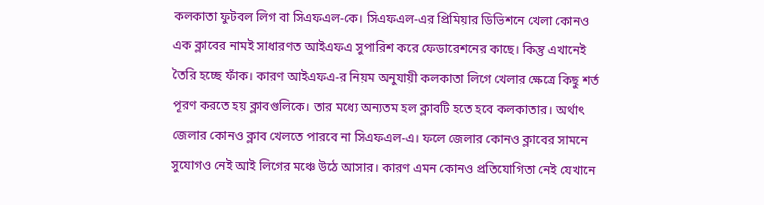কলকাতা ফুটবল লিগ বা সিএফএল-কে। সিএফএল-এর প্রিমিয়ার ডিভিশনে খেলা কোনও এক ক্লাবের নামই সাধারণত আইএফএ সুপারিশ করে ফেডারেশনের কাছে। কিন্তু এখানেই তৈরি হচ্ছে ফাঁক। কারণ আইএফএ-র নিয়ম অনুযায়ী কলকাতা লিগে খেলার ক্ষেত্রে কিছু শর্ত পূরণ করতে হয় ক্লাবগুলিকে। তার মধ্যে অন্যতম হল ক্লাবটি হতে হবে কলকাতার। অর্থাৎ জেলার কোনও ক্লাব খেলতে পারবে না সিএফএল-এ। ফলে জেলার কোনও ক্লাবের সামনে সুযোগও নেই আই লিগের মঞ্চে উঠে আসার। কারণ এমন কোনও প্রতিযোগিতা নেই যেখানে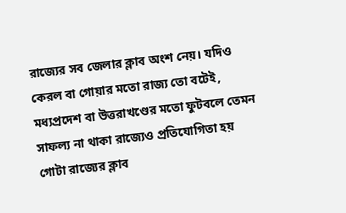রাজ্যের সব জেলার ক্লাব অংশ নেয়। যদিও কেরল বা গোয়ার মতো রাজ্য তো বটেই, মধ্যপ্রদেশ বা উত্তরাখণ্ডের মতো ফুটবলে তেমন সাফল্য না থাকা রাজ্যেও প্রতিযোগিতা হয় গোটা রাজ্যের ক্লাব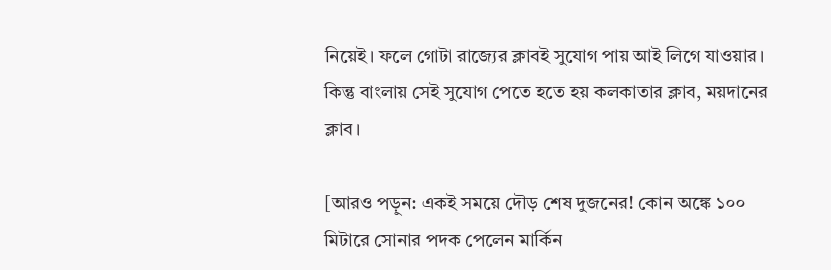নিয়েই। ফলে গোটা রাজ্যের ক্লাবই সুযোগ পায় আই লিগে যাওয়ার। কিন্তু বাংলায় সেই সুযোগ পেতে হতে হয় কলকাতার ক্লাব, ময়দানের ক্লাব।

[আরও পড়ুন: একই সময়ে দৌড় শেষ দুজনের! কোন অঙ্কে ১০০ মিটারে সোনার পদক পেলেন মার্কিন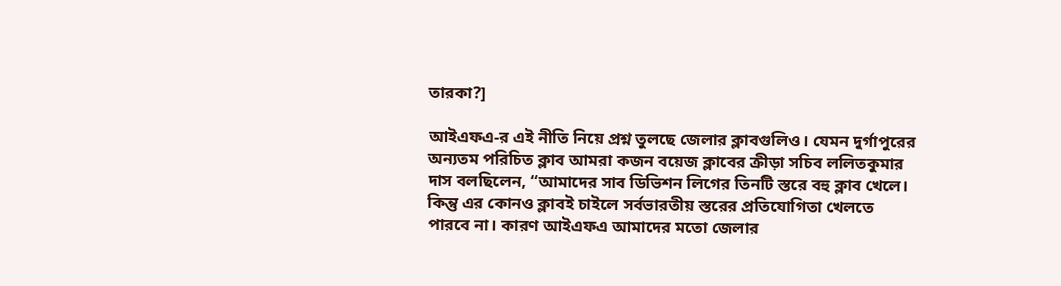তারকা?]

আইএফএ-র এই নীতি নিয়ে প্রশ্ন তুলছে জেলার ক্লাবগুলিও। যেমন দুর্গাপুরের অন্যতম পরিচিত ক্লাব আমরা কজন বয়েজ ক্লাবের ক্রীড়া সচিব ললিতকুমার দাস বলছিলেন, “আমাদের সাব ডিভিশন লিগের তিনটি স্তরে বহু ক্লাব খেলে। কিন্তু এর কোনও ক্লাবই চাইলে সর্বভারতীয় স্তরের প্রতিযোগিতা খেলতে পারবে না। কারণ আইএফএ আমাদের মতো জেলার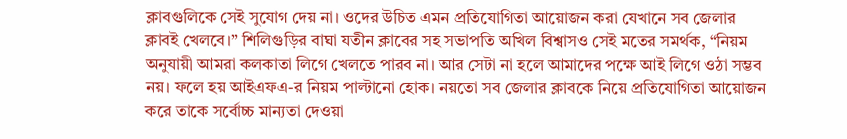ক্লাবগুলিকে সেই সুযোগ দেয় না। ওদের উচিত এমন প্রতিযোগিতা আয়োজন করা যেখানে সব জেলার ক্লাবই খেলবে।” শিলিগুড়ির বাঘা যতীন ক্লাবের সহ সভাপতি অখিল বিশ্বাসও সেই মতের সমর্থক, “নিয়ম অনুযায়ী আমরা কলকাতা লিগে খেলতে পারব না। আর সেটা না হলে আমাদের পক্ষে আই লিগে ওঠা সম্ভব নয়। ফলে হয় আইএফএ-র নিয়ম পাল্টানো হোক। নয়তো সব জেলার ক্লাবকে নিয়ে প্রতিযোগিতা আয়োজন করে তাকে সর্বোচ্চ মান্যতা দেওয়া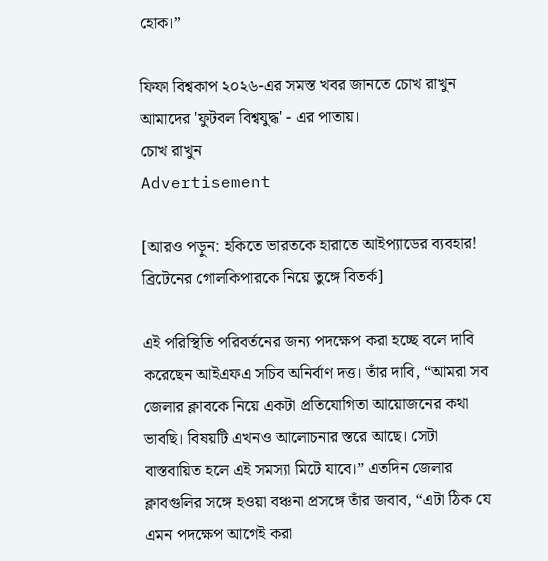হোক।”

ফিফা বিশ্বকাপ ২০২৬-এর সমস্ত খবর জানতে চোখ রাখুন আমাদের 'ফুটবল বিশ্বযুদ্ধ' - এর পাতায়।
চোখ রাখুন
Advertisement

[আরও পড়ুন: হকিতে ভারতকে হারাতে আইপ্যাডের ব্যবহার! ব্রিটেনের গোলকিপারকে নিয়ে তুঙ্গে বিতর্ক]

এই পরিস্থিতি পরিবর্তনের জন্য পদক্ষেপ করা হচ্ছে বলে দাবি করেছেন আইএফএ সচিব অনির্বাণ দত্ত। তাঁর দাবি, “আমরা সব জেলার ক্লাবকে নিয়ে একটা প্রতিযোগিতা আয়োজনের কথা ভাবছি। বিষয়টি এখনও আলোচনার স্তরে আছে। সেটা বাস্তবায়িত হলে এই সমস্যা মিটে যাবে।” এতদিন জেলার ক্লাবগুলির সঙ্গে হওয়া বঞ্চনা প্রসঙ্গে তাঁর জবাব, “এটা ঠিক যে এমন পদক্ষেপ আগেই করা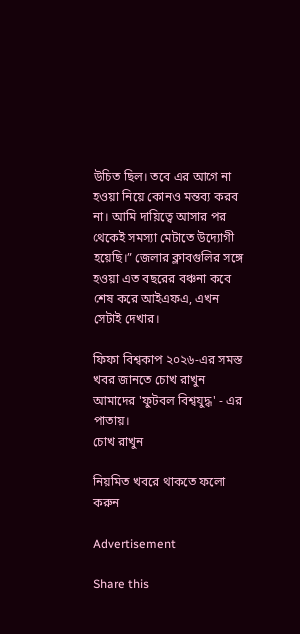উচিত ছিল। তবে এর আগে না হওয়া নিয়ে কোনও মন্তব্য করব না। আমি দায়িত্বে আসার পর থেকেই সমস্যা মেটাতে উদ্যোগী হয়েছি।” জেলার ক্লাবগুলির সঙ্গে হওয়া এত বছরের বঞ্চনা কবে শেষ করে আইএফএ, এখন সেটাই দেখার।

ফিফা বিশ্বকাপ ২০২৬-এর সমস্ত খবর জানতে চোখ রাখুন আমাদের 'ফুটবল বিশ্বযুদ্ধ' - এর পাতায়।
চোখ রাখুন

নিয়মিত খবরে থাকতে ফলো করুন

Advertisement

Share this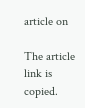article on

The article link is copied.